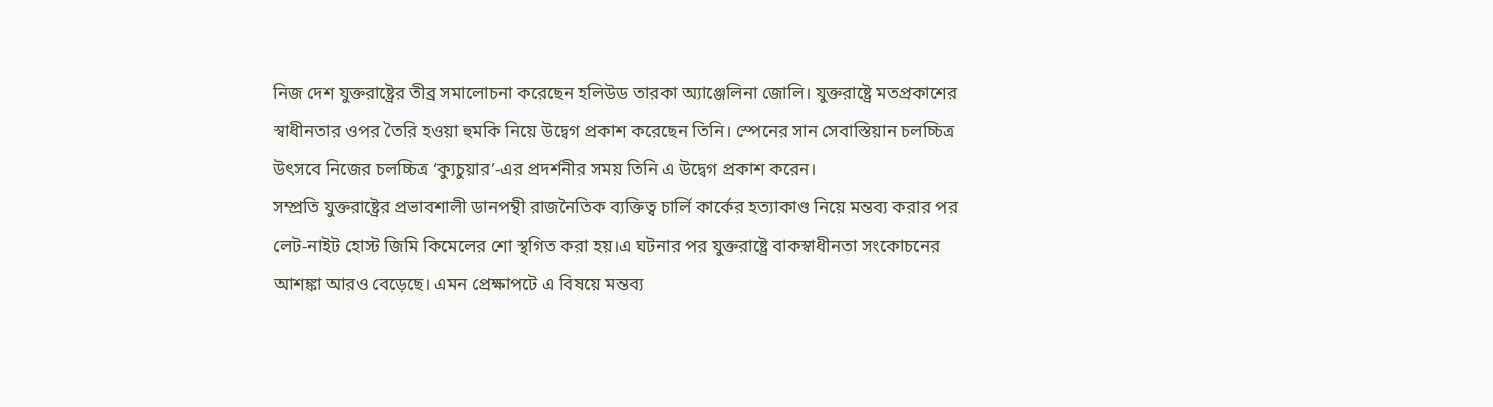নিজ দেশ যুক্তরাষ্ট্রের তীব্র সমালোচনা করেছেন হলিউড তারকা অ্যাঞ্জেলিনা জোলি। যুক্তরাষ্ট্রে মতপ্রকাশের স্বাধীনতার ওপর তৈরি হওয়া হুমকি নিয়ে উদ্বেগ প্রকাশ করেছেন তিনি। স্পেনের সান সেবাস্তিয়ান চলচ্চিত্র উৎসবে নিজের চলচ্চিত্র ‘ক্যুচুয়ার’-এর প্রদর্শনীর সময় তিনি এ উদ্বেগ প্রকাশ করেন।
সম্প্রতি যুক্তরাষ্ট্রের প্রভাবশালী ডানপন্থী রাজনৈতিক ব্যক্তিত্ব চার্লি কার্কের হত্যাকাণ্ড নিয়ে মন্তব্য করার পর লেট-নাইট হোস্ট জিমি কিমেলের শো স্থগিত করা হয়।এ ঘটনার পর যুক্তরাষ্ট্রে বাকস্বাধীনতা সংকোচনের আশঙ্কা আরও বেড়েছে। এমন প্রেক্ষাপটে এ বিষয়ে মন্তব্য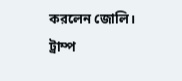করলেন জোলি। ট্রাম্প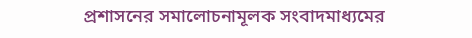প্রশাসনের সমালোচনামূলক সংবাদমাধ্যমের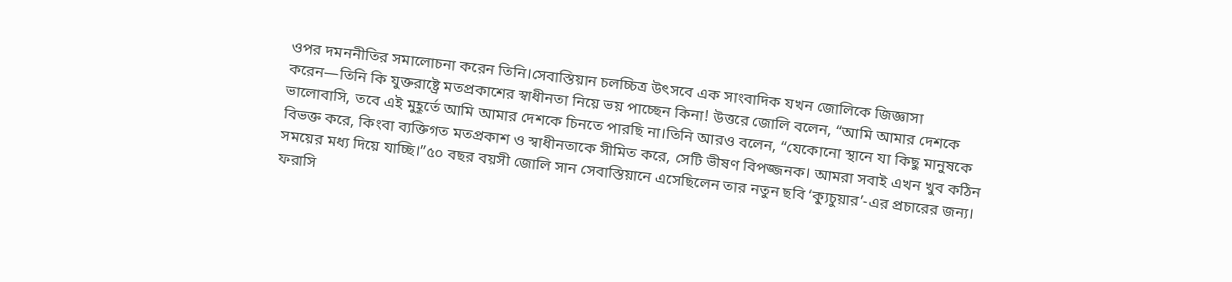ওপর দমননীতির সমালোচনা করেন তিনি।সেবাস্তিয়ান চলচ্চিত্র উৎসবে এক সাংবাদিক যখন জোলিকে জিজ্ঞাসা করেন—তিনি কি যুক্তরাষ্ট্রে মতপ্রকাশের স্বাধীনতা নিয়ে ভয় পাচ্ছেন কিনা! উত্তরে জোলি বলেন, “আমি আমার দেশকে ভালোবাসি, তবে এই মুহূর্তে আমি আমার দেশকে চিনতে পারছি না।তিনি আরও বলেন, “যেকোনো স্থানে যা কিছু মানুষকে বিভক্ত করে, কিংবা ব্যক্তিগত মতপ্রকাশ ও স্বাধীনতাকে সীমিত করে, সেটি ভীষণ বিপজ্জনক। আমরা সবাই এখন খুব কঠিন সময়ের মধ্য দিয়ে যাচ্ছি।”৫০ বছর বয়সী জোলি সান সেবাস্তিয়ানে এসেছিলেন তার নতুন ছবি ‘ক্যুচুয়ার’-এর প্রচারের জন্য। ফরাসি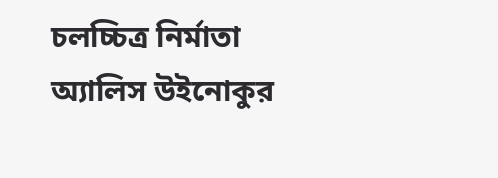চলচ্চিত্র নির্মাতা অ্যালিস উইনোকুর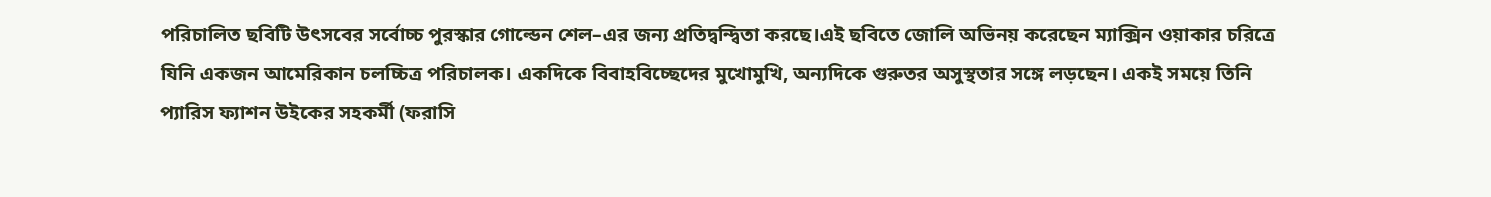পরিচালিত ছবিটি উৎসবের সর্বোচ্চ পুরস্কার গোল্ডেন শেল–এর জন্য প্রতিদ্বন্দ্বিতা করছে।এই ছবিতে জোলি অভিনয় করেছেন ম্যাক্সিন ওয়াকার চরিত্রে যিনি একজন আমেরিকান চলচ্চিত্র পরিচালক। একদিকে বিবাহবিচ্ছেদের মুখোমুখি, অন্যদিকে গুরুতর অসুস্থতার সঙ্গে লড়ছেন। একই সময়ে তিনি প্যারিস ফ্যাশন উইকের সহকর্মী (ফরাসি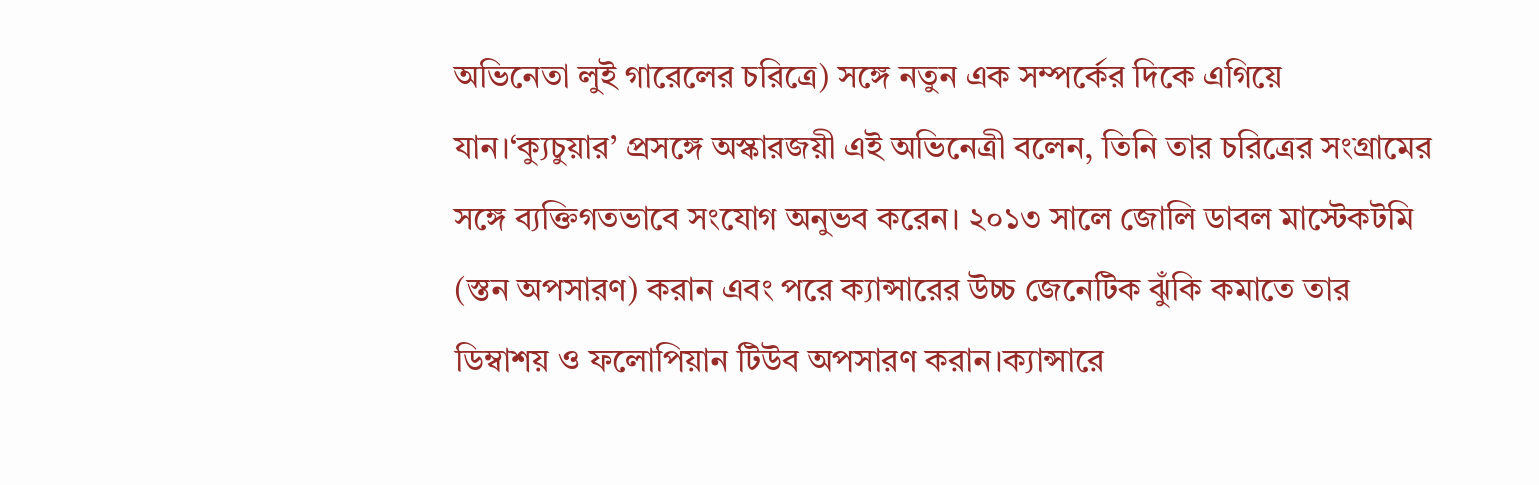অভিনেতা লুই গারেলের চরিত্রে) সঙ্গে নতুন এক সম্পর্কের দিকে এগিয়ে যান।‘ক্যুচুয়ার’ প্রসঙ্গে অস্কারজয়ী এই অভিনেত্রী বলেন, তিনি তার চরিত্রের সংগ্রামের সঙ্গে ব্যক্তিগতভাবে সংযোগ অনুভব করেন। ২০১৩ সালে জোলি ডাবল মাস্টেকটমি (স্তন অপসারণ) করান এবং পরে ক্যান্সারের উচ্চ জেনেটিক ঝুঁকি কমাতে তার ডিম্বাশয় ও ফলোপিয়ান টিউব অপসারণ করান।ক্যান্সারে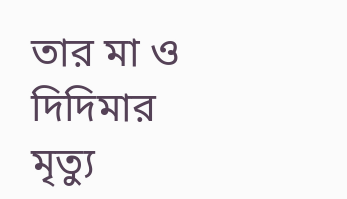তার মা ও দিদিমার মৃত্যু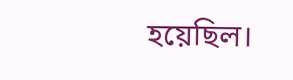হয়েছিল।